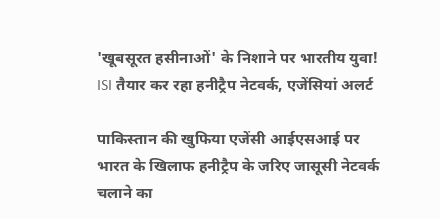'खूबसूरत हसीनाओं' के निशाने पर भारतीय युवा! ISI तैयार कर रहा हनीट्रैप नेटवर्क, एजेंसियां अलर्ट

पाकिस्तान की खुफिया एजेंसी आईएसआई पर भारत के खिलाफ हनीट्रैप के जरिए जासूसी नेटवर्क चलाने का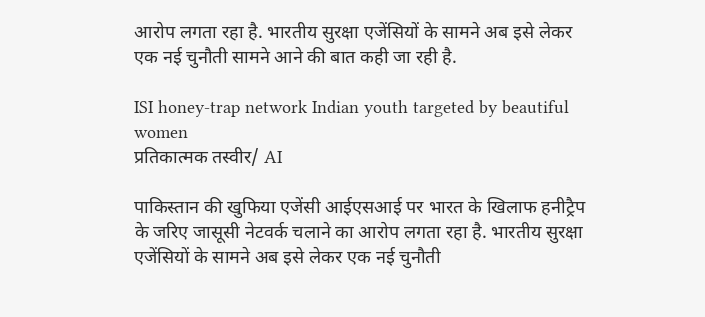आरोप लगता रहा है. भारतीय सुरक्षा एजेंसियों के सामने अब इसे लेकर एक नई चुनौती सामने आने की बात कही जा रही है.

ISI honey-trap network Indian youth targeted by beautiful women
प्रतिकात्मक तस्वीर/ AI

पाकिस्तान की खुफिया एजेंसी आईएसआई पर भारत के खिलाफ हनीट्रैप के जरिए जासूसी नेटवर्क चलाने का आरोप लगता रहा है. भारतीय सुरक्षा एजेंसियों के सामने अब इसे लेकर एक नई चुनौती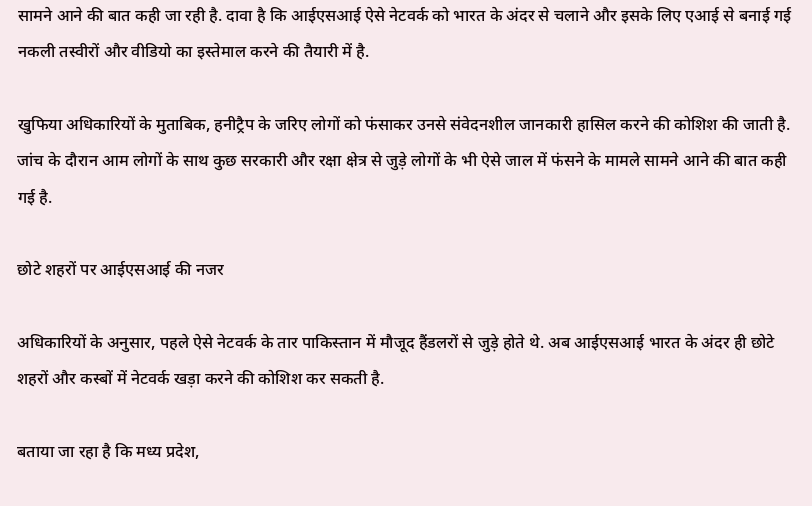सामने आने की बात कही जा रही है. दावा है कि आईएसआई ऐसे नेटवर्क को भारत के अंदर से चलाने और इसके लिए एआई से बनाई गई नकली तस्वीरों और वीडियो का इस्तेमाल करने की तैयारी में है.

खुफिया अधिकारियों के मुताबिक, हनीट्रैप के जरिए लोगों को फंसाकर उनसे संवेदनशील जानकारी हासिल करने की कोशिश की जाती है. जांच के दौरान आम लोगों के साथ कुछ सरकारी और रक्षा क्षेत्र से जुड़े लोगों के भी ऐसे जाल में फंसने के मामले सामने आने की बात कही गई है.

छोटे शहरों पर आईएसआई की नजर

अधिकारियों के अनुसार, पहले ऐसे नेटवर्क के तार पाकिस्तान में मौजूद हैंडलरों से जुड़े होते थे. अब आईएसआई भारत के अंदर ही छोटे शहरों और कस्बों में नेटवर्क खड़ा करने की कोशिश कर सकती है.

बताया जा रहा है कि मध्य प्रदेश,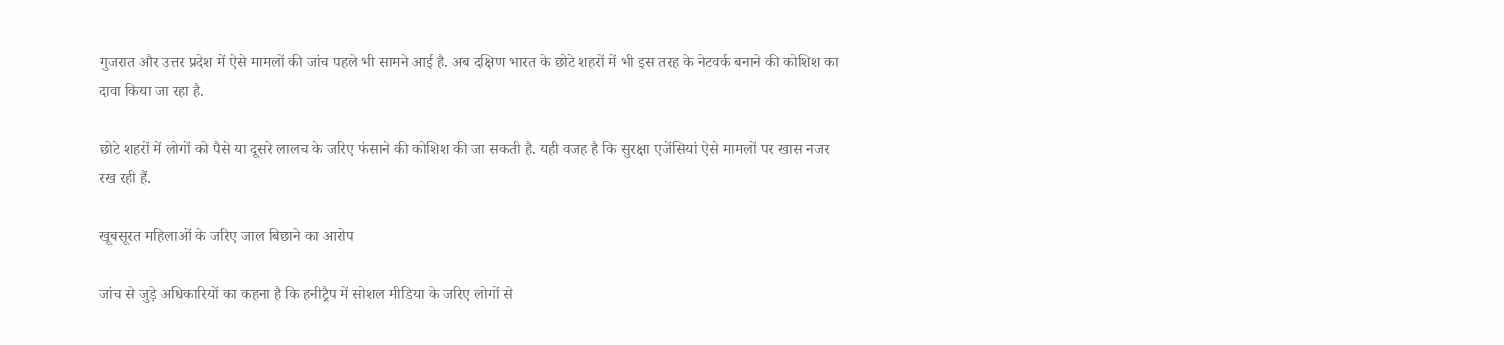गुजरात और उत्तर प्रदेश में ऐसे मामलों की जांच पहले भी सामने आई है. अब दक्षिण भारत के छोटे शहरों में भी इस तरह के नेटवर्क बनाने की कोशिश का दावा किया जा रहा है.

छोटे शहरों में लोगों को पैसे या दूसरे लालच के जरिए फंसाने की कोशिश की जा सकती है. यही वजह है कि सुरक्षा एजेंसियां ऐसे मामलों पर खास नजर रख रही हैं.

खूबसूरत महिलाओं के जरिए जाल बिछाने का आरोप

जांच से जुड़े अधिकारियों का कहना है कि हनीट्रैप में सोशल मीडिया के जरिए लोगों से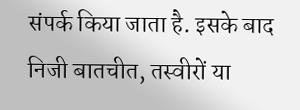संपर्क किया जाता है. इसके बाद निजी बातचीत, तस्वीरों या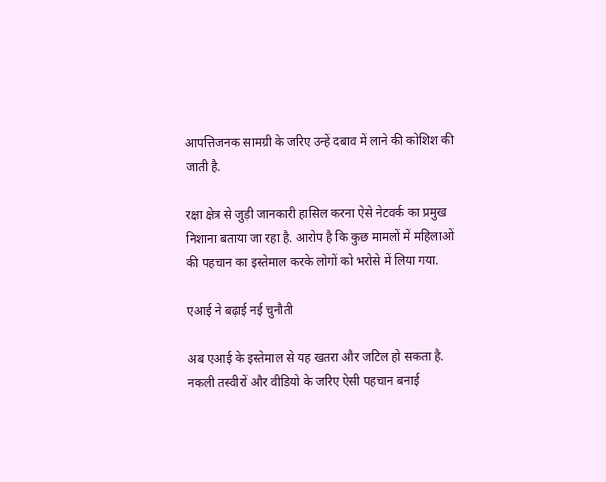आपत्तिजनक सामग्री के जरिए उन्हें दबाव में लाने की कोशिश की जाती है.

रक्षा क्षेत्र से जुड़ी जानकारी हासिल करना ऐसे नेटवर्क का प्रमुख निशाना बताया जा रहा है. आरोप है कि कुछ मामलों में महिलाओं की पहचान का इस्तेमाल करके लोगों को भरोसे में लिया गया.

एआई ने बढ़ाई नई चुनौती

अब एआई के इस्तेमाल से यह खतरा और जटिल हो सकता है. नकली तस्वीरों और वीडियो के जरिए ऐसी पहचान बनाई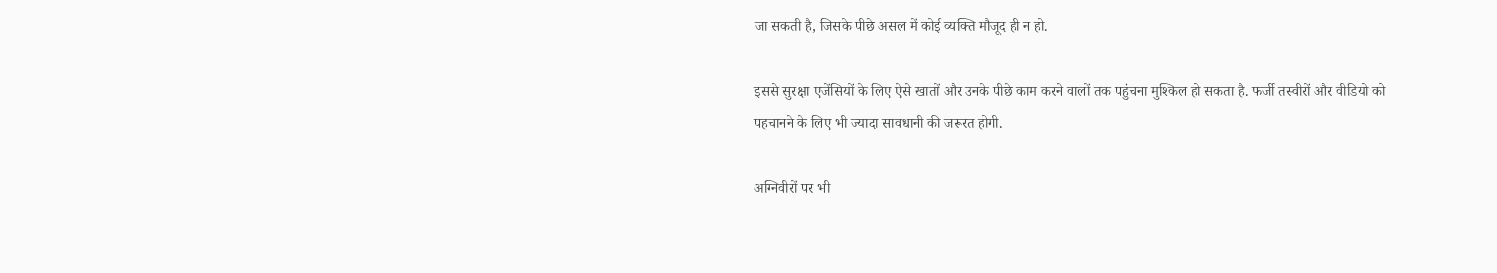जा सकती है, जिसके पीछे असल में कोई व्यक्ति मौजूद ही न हो.

इससे सुरक्षा एजेंसियों के लिए ऐसे खातों और उनके पीछे काम करने वालों तक पहुंचना मुश्किल हो सकता है. फर्जी तस्वीरों और वीडियो को पहचानने के लिए भी ज्यादा सावधानी की जरूरत होगी.

अग्निवीरों पर भी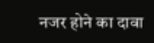नजर होने का दावा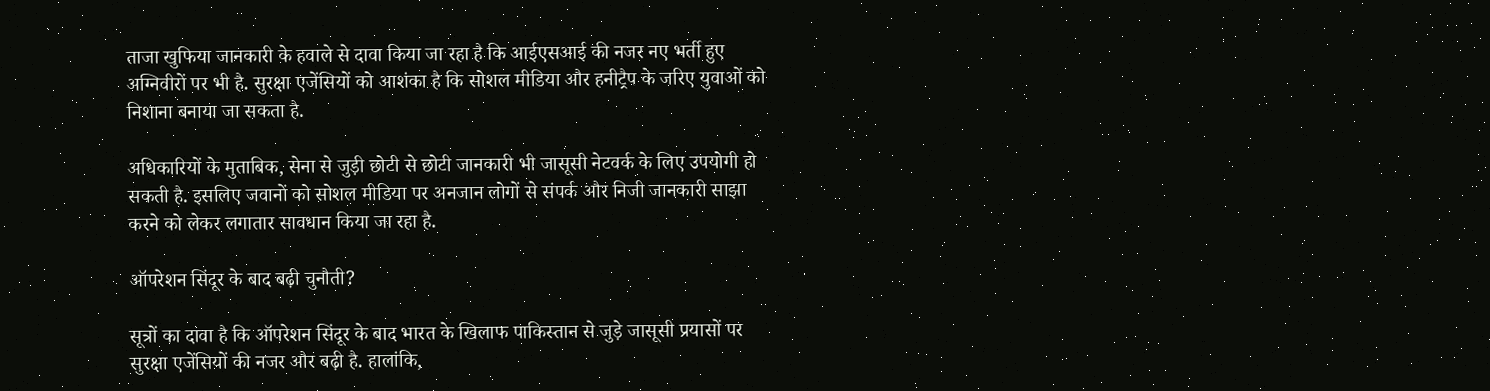ताजा खुफिया जानकारी के हवाले से दावा किया जा रहा है कि आईएसआई की नजर नए भर्ती हुए अग्निवीरों पर भी है. सुरक्षा एजेंसियों को आशंका है कि सोशल मीडिया और हनीट्रैप के जरिए युवाओं को निशाना बनाया जा सकता है.

अधिकारियों के मुताबिक, सेना से जुड़ी छोटी से छोटी जानकारी भी जासूसी नेटवर्क के लिए उपयोगी हो सकती है. इसलिए जवानों को सोशल मीडिया पर अनजान लोगों से संपर्क और निजी जानकारी साझा करने को लेकर लगातार सावधान किया जा रहा है.

ऑपरेशन सिंदूर के बाद बढ़ी चुनौती?

सूत्रों का दावा है कि ऑपरेशन सिंदूर के बाद भारत के खिलाफ पाकिस्तान से जुड़े जासूसी प्रयासों पर सुरक्षा एजेंसियों की नजर और बढ़ी है. हालांकि,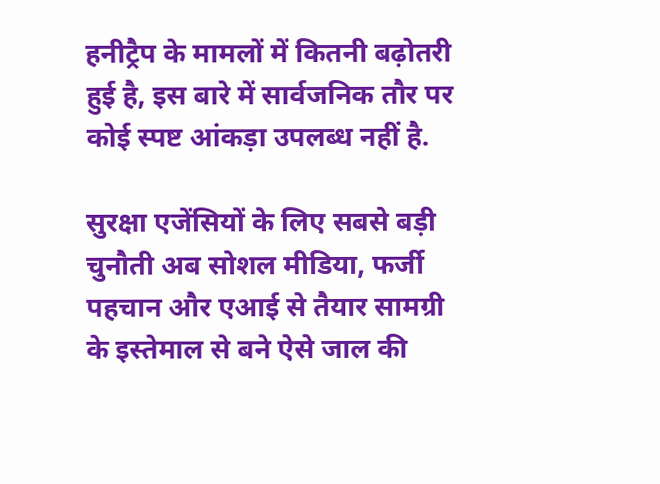हनीट्रैप के मामलों में कितनी बढ़ोतरी हुई है, इस बारे में सार्वजनिक तौर पर कोई स्पष्ट आंकड़ा उपलब्ध नहीं है.

सुरक्षा एजेंसियों के लिए सबसे बड़ी चुनौती अब सोशल मीडिया, फर्जी पहचान और एआई से तैयार सामग्री के इस्तेमाल से बने ऐसे जाल की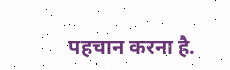पहचान करना है.